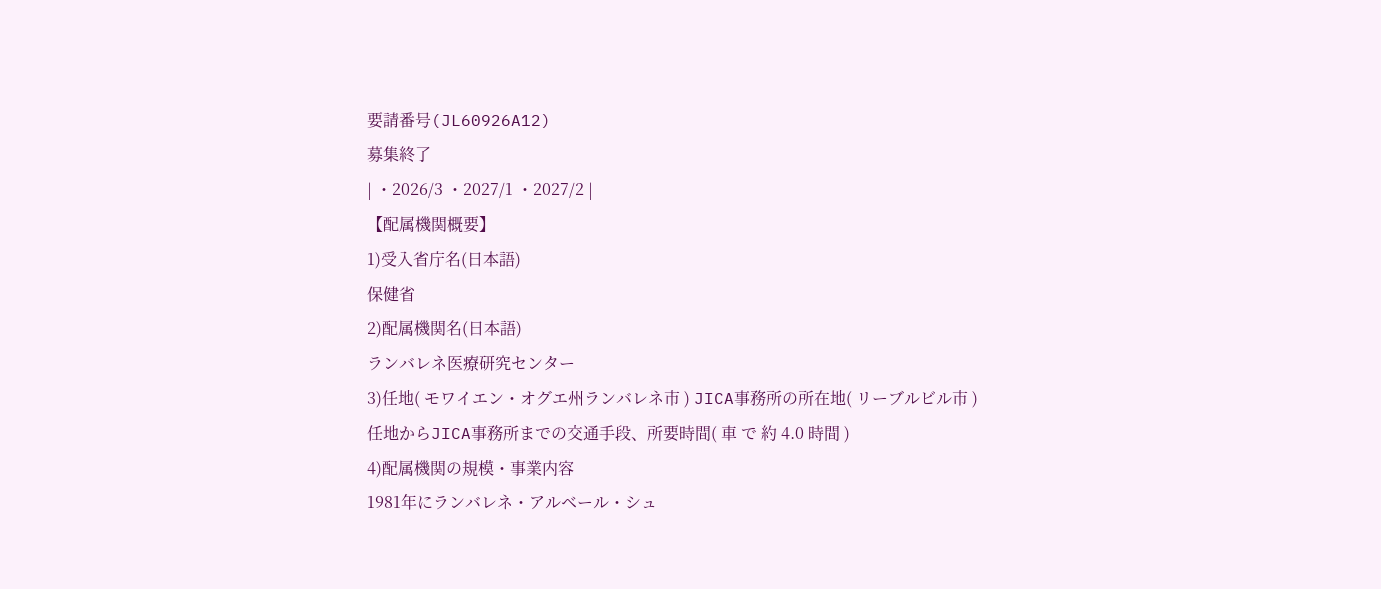要請番号(JL60926A12)
募集終了
| ・2026/3 ・2027/1 ・2027/2 |
【配属機関概要】
1)受入省庁名(日本語)
保健省
2)配属機関名(日本語)
ランバレネ医療研究センター
3)任地( モワイエン・オグエ州ランバレネ市 ) JICA事務所の所在地( リーブルビル市 )
任地からJICA事務所までの交通手段、所要時間( 車 で 約 4.0 時間 )
4)配属機関の規模・事業内容
1981年にランバレネ・アルベール・シュ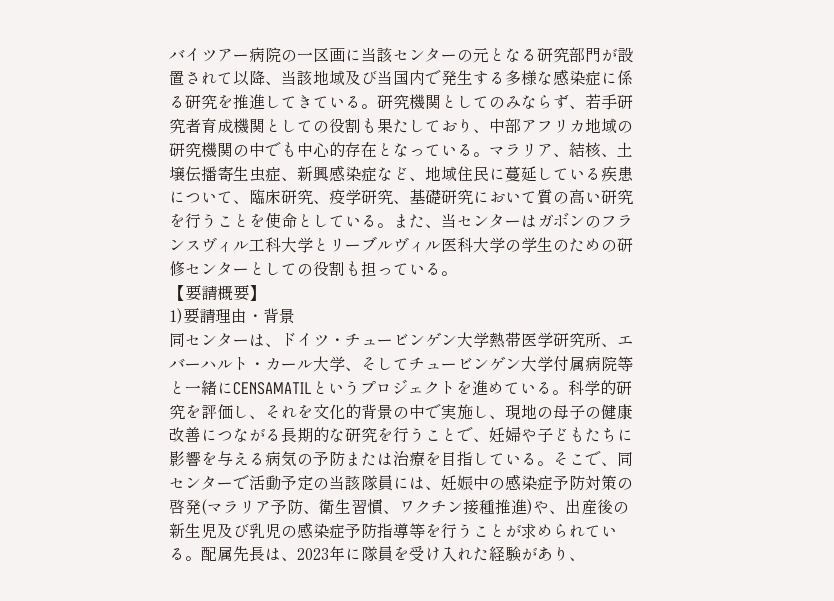バイツアー病院の一区画に当該センターの元となる研究部門が設置されて以降、当該地域及び当国内で発生する多様な感染症に係る研究を推進してきている。研究機関としてのみならず、若手研究者育成機関としての役割も果たしており、中部アフリカ地域の研究機関の中でも中心的存在となっている。マラリア、結核、土壌伝播寄生虫症、新興感染症など、地域住民に蔓延している疾患について、臨床研究、疫学研究、基礎研究において質の高い研究を行うことを使命としている。また、当センターはガボンのフランスヴィル工科大学とリーブルヴィル医科大学の学生のための研修センターとしての役割も担っている。
【要請概要】
1)要請理由・背景
同センターは、ドイツ・チュービンゲン大学熱帯医学研究所、エバーハルト・カール大学、そしてチュービンゲン大学付属病院等と一緒にCENSAMATILというプロジェクトを進めている。科学的研究を評価し、それを文化的背景の中で実施し、現地の母子の健康改善につながる長期的な研究を行うことで、妊婦や子どもたちに影響を与える病気の予防または治療を目指している。そこで、同センターで活動予定の当該隊員には、妊娠中の感染症予防対策の啓発(マラリア予防、衛生習慣、ワクチン接種推進)や、出産後の新生児及び乳児の感染症予防指導等を行うことが求められている。配属先長は、2023年に隊員を受け入れた経験があり、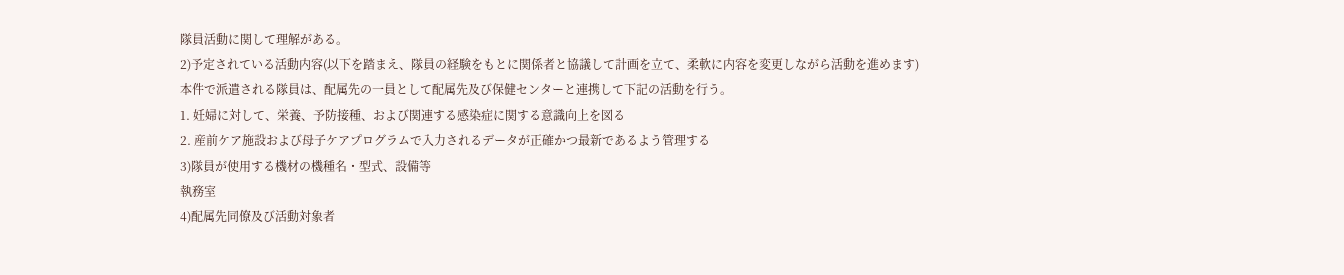隊員活動に関して理解がある。
2)予定されている活動内容(以下を踏まえ、隊員の経験をもとに関係者と協議して計画を立て、柔軟に内容を変更しながら活動を進めます)
本件で派遣される隊員は、配属先の一員として配属先及び保健センターと連携して下記の活動を行う。
1. 妊婦に対して、栄養、予防接種、および関連する感染症に関する意識向上を図る
2. 産前ケア施設および母子ケアプログラムで入力されるデータが正確かつ最新であるよう管理する
3)隊員が使用する機材の機種名・型式、設備等
執務室
4)配属先同僚及び活動対象者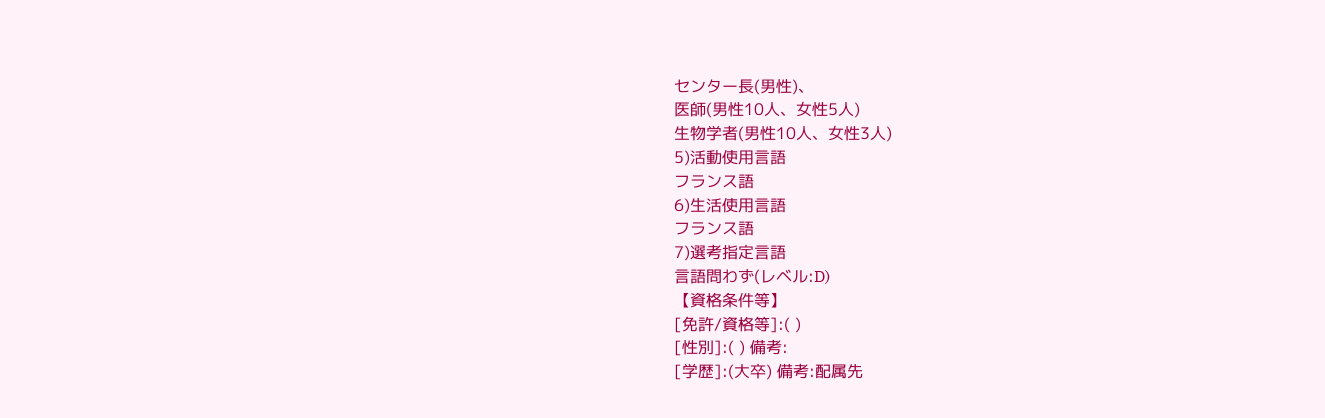センター長(男性)、
医師(男性10人、女性5人)
生物学者(男性10人、女性3人)
5)活動使用言語
フランス語
6)生活使用言語
フランス語
7)選考指定言語
言語問わず(レベル:D)
【資格条件等】
[免許/資格等]:( )
[性別]:( ) 備考:
[学歴]:(大卒) 備考:配属先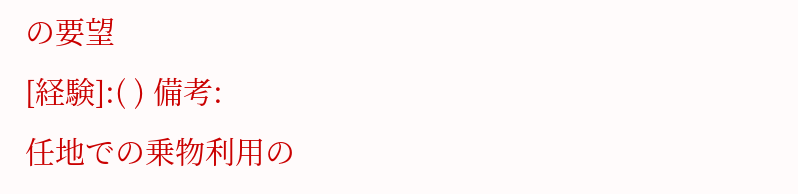の要望
[経験]:( ) 備考:
任地での乗物利用の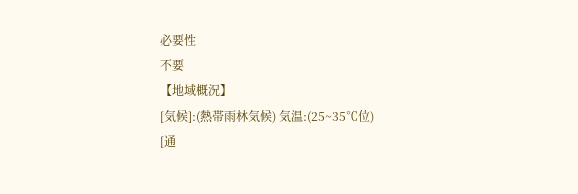必要性
不要
【地域概況】
[気候]:(熱帯雨林気候) 気温:(25~35℃位)
[通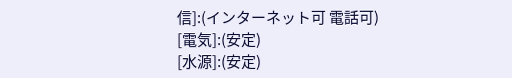信]:(インターネット可 電話可)
[電気]:(安定)
[水源]:(安定)